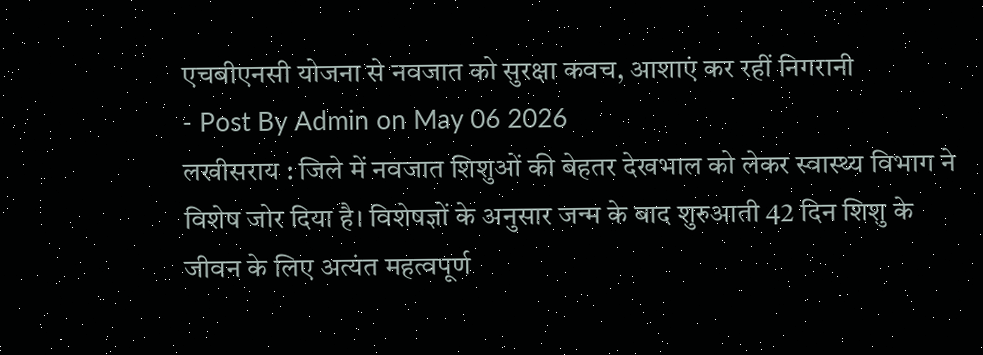एचबीएनसी योजना से नवजात को सुरक्षा कवच, आशाएं कर रहीं निगरानी
- Post By Admin on May 06 2026
लखीसराय : जिले में नवजात शिशुओं की बेहतर देखभाल को लेकर स्वास्थ्य विभाग ने विशेष जोर दिया है। विशेषज्ञों के अनुसार जन्म के बाद शुरुआती 42 दिन शिशु के जीवन के लिए अत्यंत महत्वपूर्ण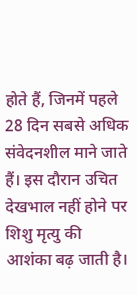होते हैं, जिनमें पहले 28 दिन सबसे अधिक संवेदनशील माने जाते हैं। इस दौरान उचित देखभाल नहीं होने पर शिशु मृत्यु की आशंका बढ़ जाती है।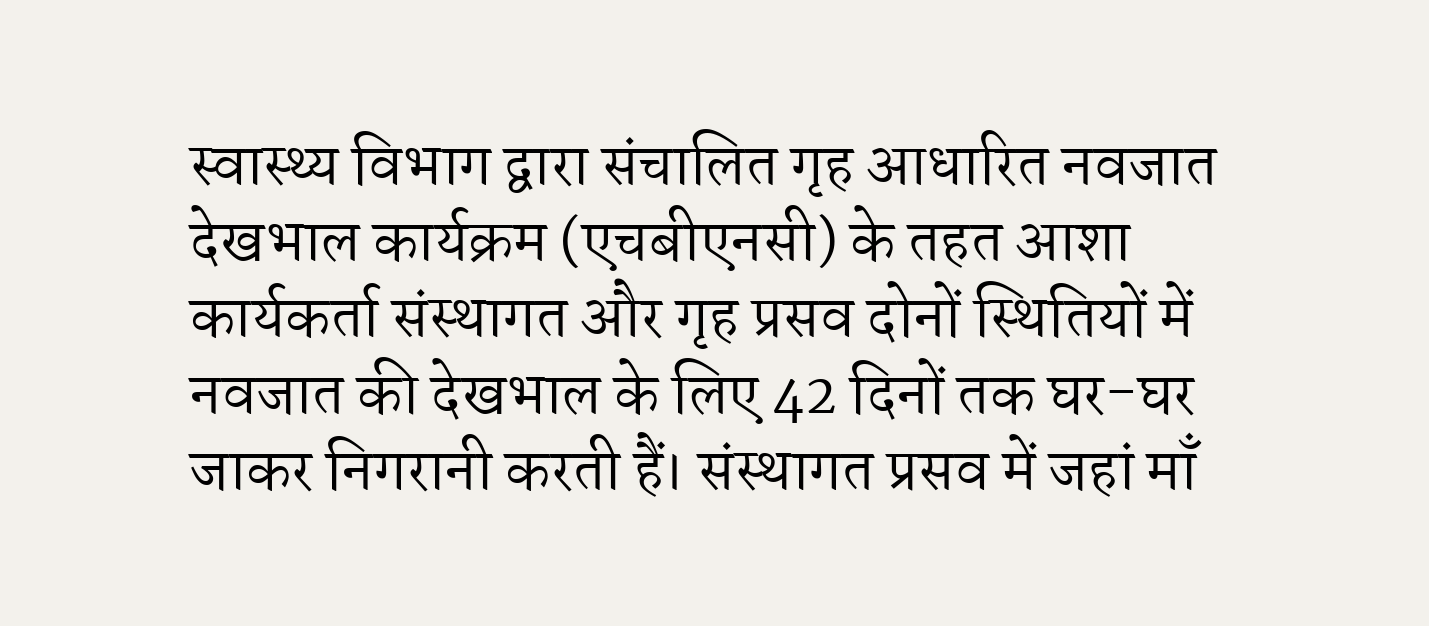स्वास्थ्य विभाग द्वारा संचालित गृह आधारित नवजात देखभाल कार्यक्रम (एचबीएनसी) के तहत आशा कार्यकर्ता संस्थागत और गृह प्रसव दोनों स्थितियों में नवजात की देखभाल के लिए 42 दिनों तक घर-घर जाकर निगरानी करती हैं। संस्थागत प्रसव में जहां माँ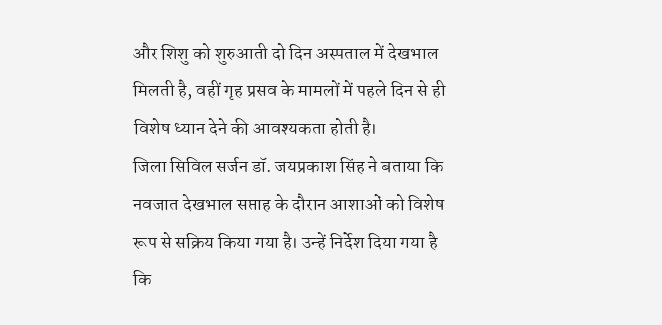और शिशु को शुरुआती दो दिन अस्पताल में देखभाल मिलती है, वहीं गृह प्रसव के मामलों में पहले दिन से ही विशेष ध्यान देने की आवश्यकता होती है।
जिला सिविल सर्जन डॉ. जयप्रकाश सिंह ने बताया कि नवजात देखभाल सप्ताह के दौरान आशाओं को विशेष रूप से सक्रिय किया गया है। उन्हें निर्देश दिया गया है कि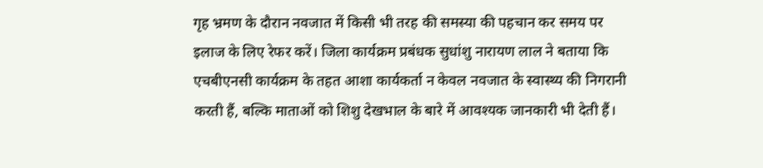गृह भ्रमण के दौरान नवजात में किसी भी तरह की समस्या की पहचान कर समय पर इलाज के लिए रेफर करें। जिला कार्यक्रम प्रबंधक सुधांशु नारायण लाल ने बताया कि एचबीएनसी कार्यक्रम के तहत आशा कार्यकर्ता न केवल नवजात के स्वास्थ्य की निगरानी करती हैं, बल्कि माताओं को शिशु देखभाल के बारे में आवश्यक जानकारी भी देती हैं।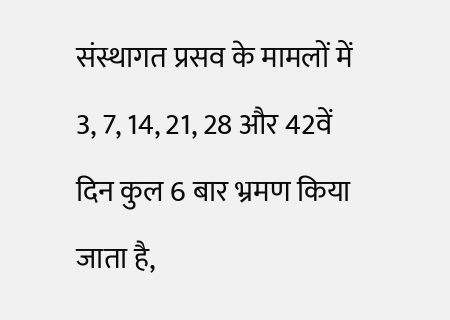संस्थागत प्रसव के मामलों में 3, 7, 14, 21, 28 और 42वें दिन कुल 6 बार भ्रमण किया जाता है,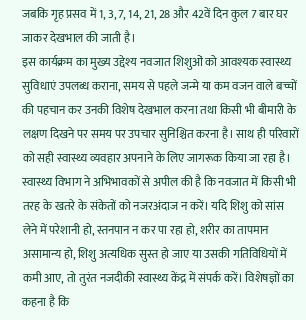जबकि गृह प्रसव में 1, 3, 7, 14, 21, 28 और 42वें दिन कुल 7 बार घर जाकर देखभाल की जाती है।
इस कार्यक्रम का मुख्य उद्देश्य नवजात शिशुओं को आवश्यक स्वास्थ्य सुविधाएं उपलब्ध कराना, समय से पहले जन्मे या कम वजन वाले बच्चों की पहचान कर उनकी विशेष देखभाल करना तथा किसी भी बीमारी के लक्षण दिखने पर समय पर उपचार सुनिश्चित करना है। साथ ही परिवारों को सही स्वास्थ्य व्यवहार अपनाने के लिए जागरूक किया जा रहा है। स्वास्थ्य विभाग ने अभिभावकों से अपील की है कि नवजात में किसी भी तरह के खतरे के संकेतों को नजरअंदाज न करें। यदि शिशु को सांस लेने में परेशानी हो, स्तनपान न कर पा रहा हो, शरीर का तापमान असामान्य हो, शिशु अत्यधिक सुस्त हो जाए या उसकी गतिविधियों में कमी आए, तो तुरंत नजदीकी स्वास्थ्य केंद्र में संपर्क करें। विशेषज्ञों का कहना है कि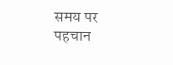समय पर पहचान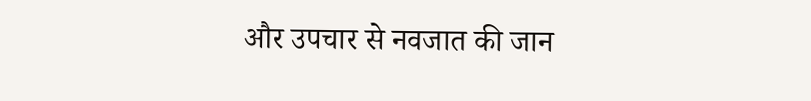और उपचार से नवजात की जान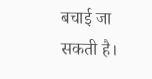बचाई जा सकती है।